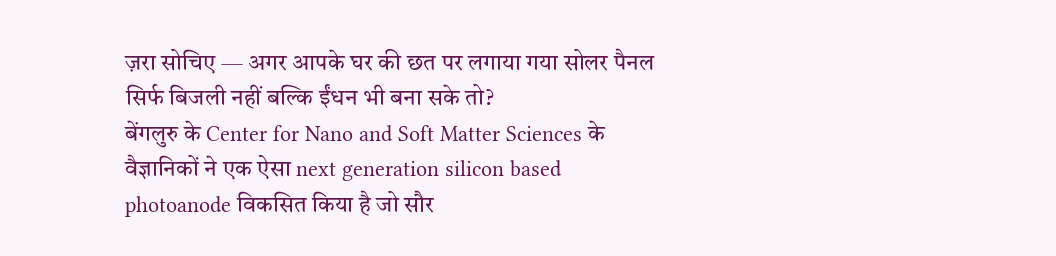ज़रा सोचिए — अगर आपके घर की छत पर लगाया गया सोलर पैनल सिर्फ बिजली नहीं बल्कि ईंधन भी बना सके तो?
बेंगलुरु के Center for Nano and Soft Matter Sciences के वैज्ञानिकों ने एक ऐसा next generation silicon based photoanode विकसित किया है जो सौर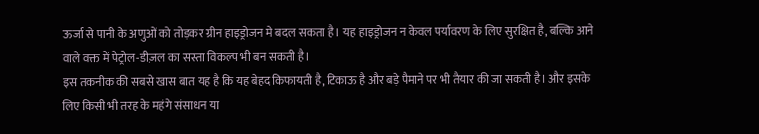ऊर्जा से पानी के अणुओं को तोड़कर ग्रीन हाइड्रोजन मे बदल सकता है। यह हाइड्रोजन न केवल पर्यावरण के लिए सुरक्षित है, बल्कि आने वाले वक्त में पेट्रोल-डीज़ल का सस्ता विकल्प भी बन सकती है।
इस तकनीक की सबसे खास बात यह है कि यह बेहद किफायती है, टिकाऊ है और बड़े पैमाने पर भी तैयार की जा सकती है। और इसके लिए किसी भी तरह के महंगे संसाधन या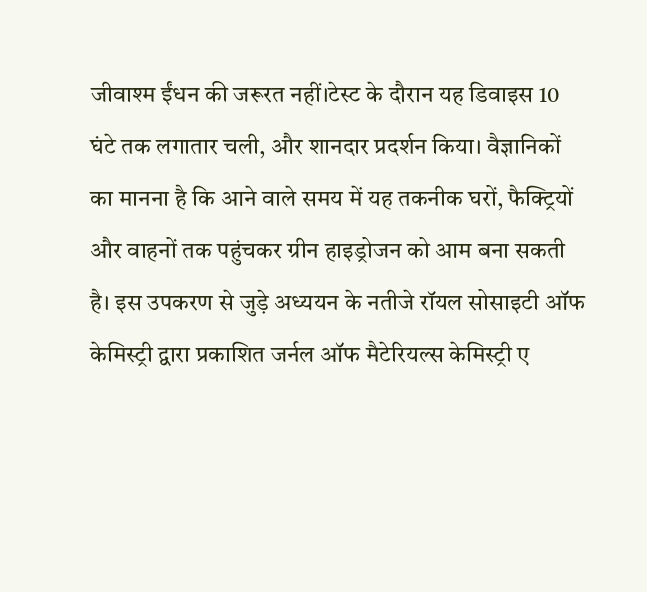जीवाश्म ईंधन की जरूरत नहीं।टेस्ट के दौरान यह डिवाइस 10 घंटे तक लगातार चली, और शानदार प्रदर्शन किया। वैज्ञानिकों का मानना है कि आने वाले समय में यह तकनीक घरों, फैक्ट्रियों और वाहनों तक पहुंचकर ग्रीन हाइड्रोजन को आम बना सकती है। इस उपकरण से जुड़े अध्ययन के नतीजे रॉयल सोसाइटी ऑफ केमिस्ट्री द्वारा प्रकाशित जर्नल ऑफ मैटेरियल्स केमिस्ट्री ए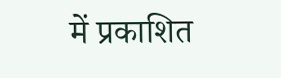में प्रकाशित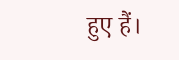हुए हैं।